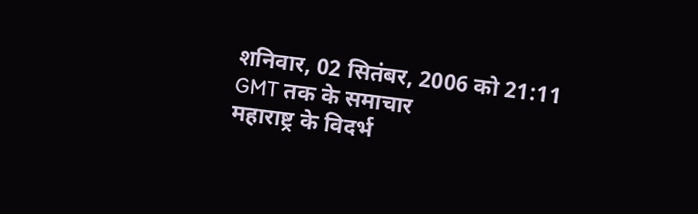शनिवार, 02 सितंबर, 2006 को 21:11 GMT तक के समाचार
महाराष्ट्र के विदर्भ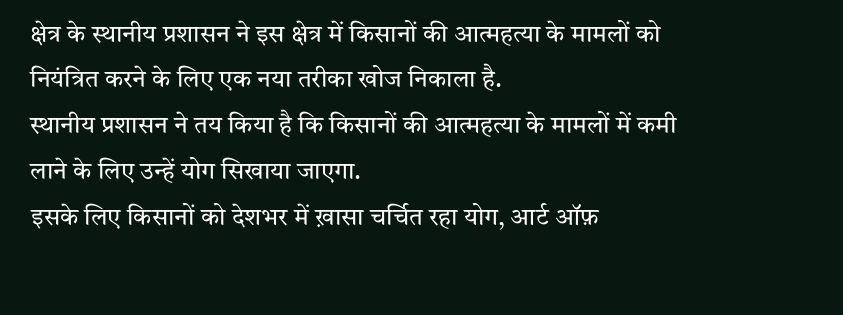क्षेत्र के स्थानीय प्रशासन ने इस क्षेत्र में किसानों की आत्महत्या के मामलों को नियंत्रित करने के लिए एक नया तरीका खोज निकाला है.
स्थानीय प्रशासन ने तय किया है कि किसानों की आत्महत्या के मामलों में कमी लाने के लिए उन्हें योग सिखाया जाएगा.
इसके लिए किसानों को देशभर में ख़ासा चर्चित रहा योग, आर्ट ऑफ़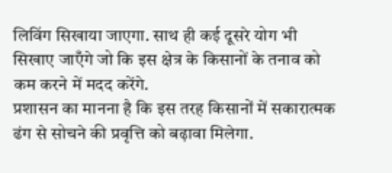लिविंग सिखाया जाएगा. साथ ही कई दूसरे योग भी सिखाए जाएँगे जो कि इस क्षेत्र के किसानों के तनाव को कम करने में मदद करेंगे.
प्रशासन का मानना है कि इस तरह किसानों में सकारात्मक ढंग से सोचने की प्रवृत्ति को बढ़ावा मिलेगा.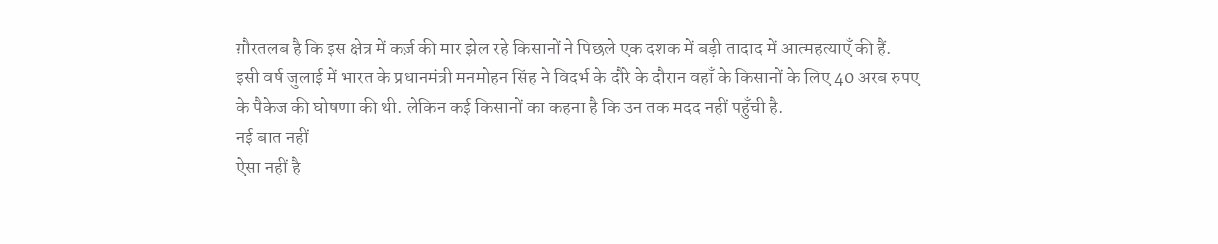ग़ौरतलब है कि इस क्षेत्र में कर्ज़ की मार झेल रहे किसानों ने पिछले एक दशक में बड़ी तादाद में आत्महत्याएँ की हैं.
इसी वर्ष जुलाई में भारत के प्रधानमंत्री मनमोहन सिंह ने विदर्भ के दौरे के दौरान वहाँ के किसानों के लिए 40 अरब रुपए के पैकेज की घोषणा की थी. लेकिन कई किसानों का कहना है कि उन तक मदद नहीं पहुँची है.
नई बात नहीं
ऐसा नहीं है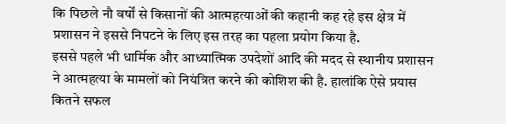कि पिछले नौ वर्षों से किसानों की आत्महत्याओं की कहानी कह रहे इस क्षेत्र में प्रशासन ने इससे निपटने के लिए इस तरह का पहला प्रयोग किया है.
इससे पहले भी धार्मिक और आध्यात्मिक उपदेशों आदि की मदद से स्थानीय प्रशासन ने आत्महत्या के मामलों को नियंत्रित करने की कोशिश की है. हालांकि ऐसे प्रयास कितने सफल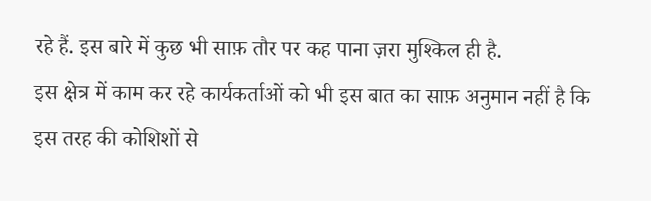रहे हैं. इस बारे में कुछ भी साफ़ तौर पर कह पाना ज़रा मुश्किल ही है.
इस क्षेत्र में काम कर रहे कार्यकर्ताओं को भी इस बात का साफ़ अनुमान नहीं है कि इस तरह की कोशिशों से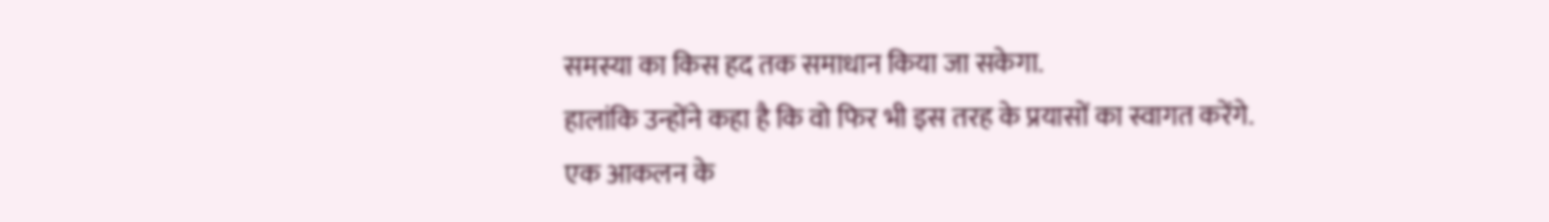समस्या का किस हद तक समाधान किया जा सकेगा.
हालांकि उन्होंने कहा है कि वो फिर भी इस तरह के प्रयासों का स्वागत करेंगे.
एक आकलन के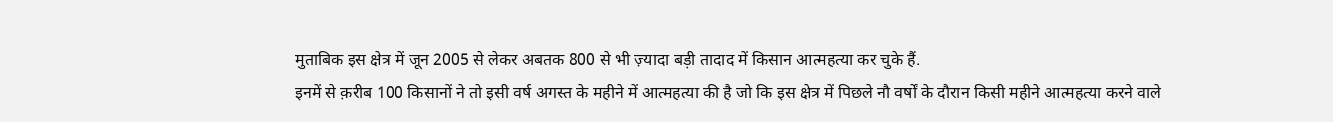मुताबिक इस क्षेत्र में जून 2005 से लेकर अबतक 800 से भी ज़्यादा बड़ी तादाद में किसान आत्महत्या कर चुके हैं.
इनमें से क़रीब 100 किसानों ने तो इसी वर्ष अगस्त के महीने में आत्महत्या की है जो कि इस क्षेत्र में पिछले नौ वर्षों के दौरान किसी महीने आत्महत्या करने वाले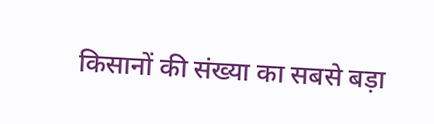किसानों की संख्या का सबसे बड़ा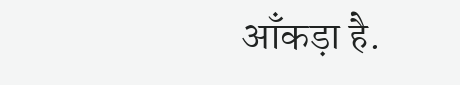आँकड़ा है.